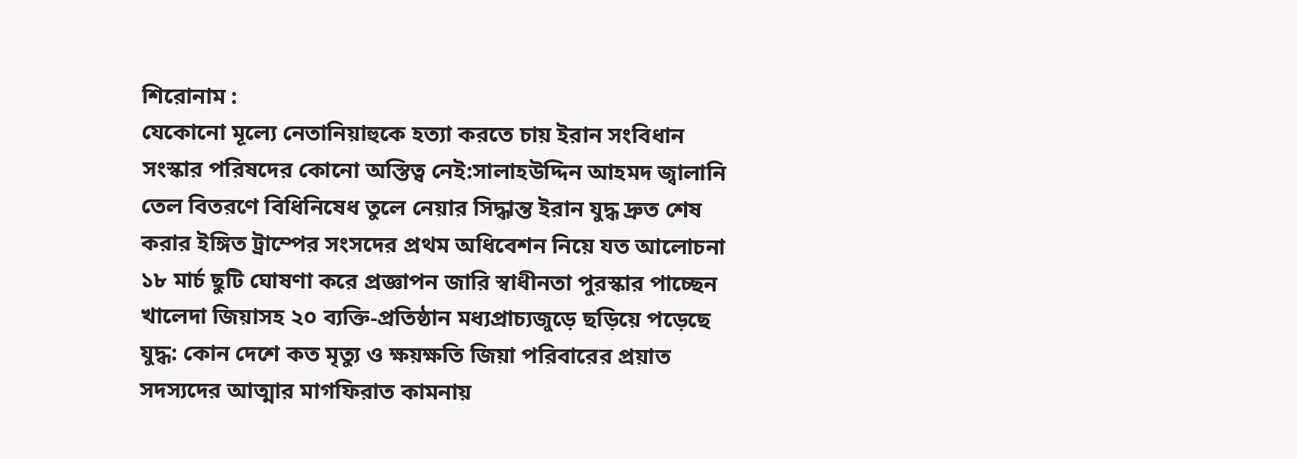শিরোনাম :
যেকোনো মূল্যে নেতানিয়াহুকে হত্যা করতে চায় ইরান সংবিধান সংস্কার পরিষদের কোনো অস্তিত্ব নেই:সালাহউদ্দিন আহমদ জ্বালানি তেল বিতরণে বিধিনিষেধ তুলে নেয়ার সিদ্ধান্ত ইরান যুদ্ধ দ্রুত শেষ করার ইঙ্গিত ট্রাম্পের সংসদের প্রথম অধিবেশন নিয়ে যত আলোচনা ১৮ মার্চ ছুটি ঘোষণা করে প্রজ্ঞাপন জারি স্বাধীনতা পুরস্কার পাচ্ছেন খালেদা জিয়াসহ ২০ ব্যক্তি-প্রতিষ্ঠান মধ্যপ্রাচ্যজুড়ে ছড়িয়ে পড়েছে যুদ্ধ: কোন দেশে কত মৃত্যু ও ক্ষয়ক্ষতি জিয়া পরিবারের প্রয়াত সদস্যদের আত্মার মাগফিরাত কামনায়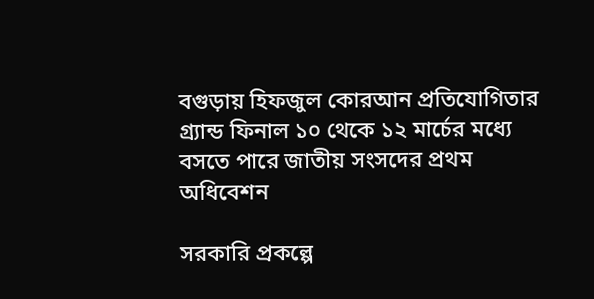বগুড়ায় হিফজুল কোরআন প্রতিযোগিতার গ্র্যান্ড ফিনাল ১০ থেকে ১২ মার্চের মধ্যে বসতে পারে জাতীয় সংসদের প্রথম অধিবেশন

সরকারি প্রকল্পে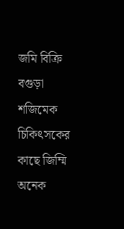জমি বিক্রি
বগুড়া শজিমেক চিকিৎসকের কাছে জিম্মি অনেক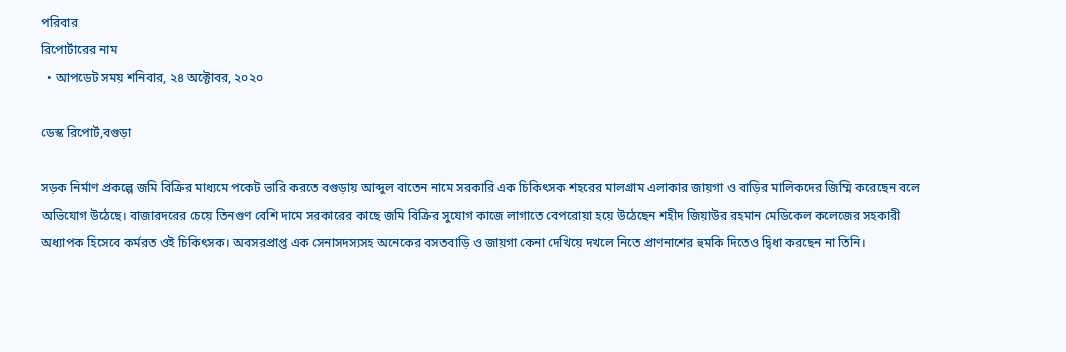পরিবার
রিপোর্টারের নাম
  • আপডেট সময় শনিবার, ২৪ অক্টোবর, ২০২০

ডেস্ক রিপোর্ট,বগুড়া

সড়ক নির্মাণ প্রকল্পে জমি বিক্রির মাধ্যমে পকেট ভারি করতে বগুড়ায় আব্দুল বাতেন নামে সরকারি এক চিকিৎসক শহরের মালগ্রাম এলাকার জায়গা ও বাড়ির মালিকদের জিম্মি করেছেন বলে অভিযোগ উঠেছে। বাজারদরের চেয়ে তিনগুণ বেশি দামে সরকারের কাছে জমি বিক্রির সুযোগ কাজে লাগাতে বেপরোয়া হয়ে উঠেছেন শহীদ জিয়াউর রহমান মেডিকেল কলেজের সহকারী অধ্যাপক হিসেবে কর্মরত ওই চিকিৎসক। অবসরপ্রাপ্ত এক সেনাসদস্যসহ অনেকের বসতবাড়ি ও জায়গা কেনা দেখিয়ে দখলে নিতে প্রাণনাশের হুমকি দিতেও দ্বিধা করছেন না তিনি।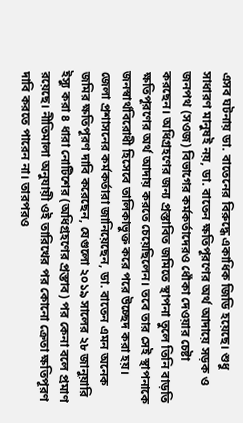এসব ঘটনায় ডা. বাতেনের বিরুদ্ধে একাধিক জিডি হয়েছে। শুধু সাধারণ মানুষই নয়, ডা. বাতেন ক্ষতিপূরণের অর্থ আদায়ে সড়ক ও জনপথ (সওজ) বিভাগের কর্মকর্তাদেরও ধোঁকা দেওয়ার চেষ্টা করছেন। অধিগ্রহণের জন্য প্রস্তাবিত জমিতে স্থাপনা তুলে তিনি বাড়তি ক্ষতিপূরণের অর্থ আদায় করতে চেয়েছিলেন। তবে তার সেই স্থাপনাকে জনস্বার্থবিরোধী হিসেবে তালিকাভুক্ত করে পরে উচ্ছেদ করা হয়। জেলা প্রশাসনের কর্মকর্তারা জানিয়েছেন, ডা. বাতেন এমন অনেক জমির ক্ষতিপূরণ দাবি করেছেন, যেগুলো ২০১৯ সালের ২৮ জানুয়ারি ইস্যু করা ৪ ধারা নোটিশের (অধিগ্রহণের প্রস্তাব) পর কেনা বলে প্রমাণ রয়েছে। নীতিমালা অনুযায়ী ওই তারিখের পর কোনো ক্রেতা ক্ষতিপূরণ দাবি করতে পারেন না। তারপরও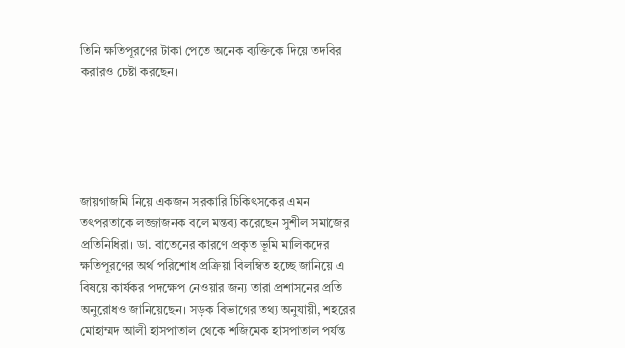তিনি ক্ষতিপূরণের টাকা পেতে অনেক ব্যক্তিকে দিয়ে তদবির করারও চেষ্টা করছেন।





জায়গাজমি নিয়ে একজন সরকারি চিকিৎসকের এমন তৎপরতাকে লজ্জাজনক বলে মন্তব্য করেছেন সুশীল সমাজের প্রতিনিধিরা। ডা. বাতেনের কারণে প্রকৃত ভূমি মালিকদের ক্ষতিপূরণের অর্থ পরিশোধ প্রক্রিয়া বিলম্বিত হচ্ছে জানিয়ে এ বিষয়ে কার্যকর পদক্ষেপ নেওয়ার জন্য তারা প্রশাসনের প্রতি অনুরোধও জানিয়েছেন। সড়ক বিভাগের তথ্য অনুযায়ী, শহরের মোহাম্মদ আলী হাসপাতাল থেকে শজিমেক হাসপাতাল পর্যন্ত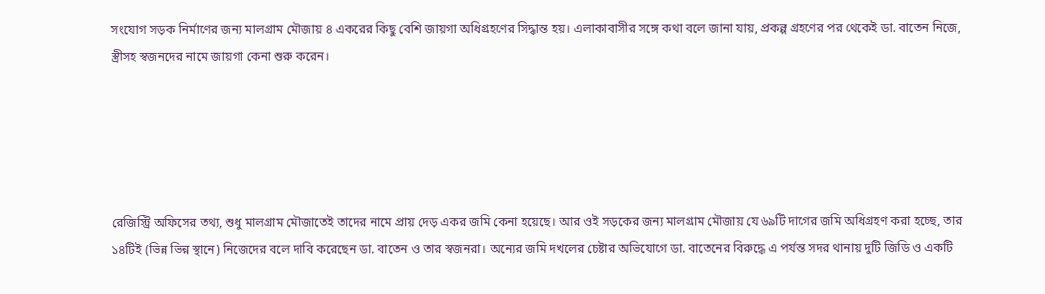সংযোগ সড়ক নির্মাণের জন্য মালগ্রাম মৌজায় ৪ একরের কিছু বেশি জায়গা অধিগ্রহণের সিদ্ধান্ত হয়। এলাকাবাসীর সঙ্গে কথা বলে জানা যায়, প্রকল্প গ্রহণের পর থেকেই ডা. বাতেন নিজে, স্ত্রীসহ স্বজনদের নামে জায়গা কেনা শুরু করেন।





রেজিস্ট্রি অফিসের তথ্য, শুধু মালগ্রাম মৌজাতেই তাদের নামে প্রায় দেড় একর জমি কেনা হয়েছে। আর ওই সড়কের জন্য মালগ্রাম মৌজায় যে ৬৯টি দাগের জমি অধিগ্রহণ করা হচ্ছে, তার ১৪টিই (ভিন্ন ভিন্ন স্থানে) নিজেদের বলে দাবি করেছেন ডা. বাতেন ও তার স্বজনরা। অন্যের জমি দখলের চেষ্টার অভিযোগে ডা. বাতেনের বিরুদ্ধে এ পর্যন্ত সদর থানায় দুটি জিডি ও একটি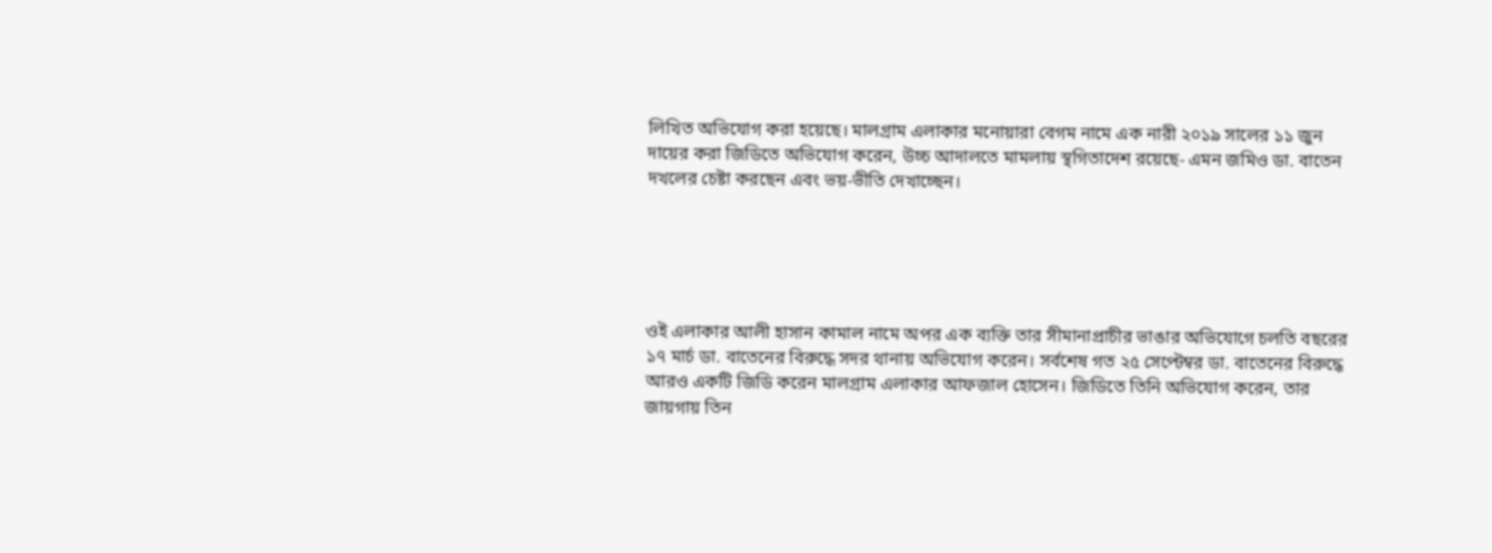লিখিত অভিযোগ করা হয়েছে। মালগ্রাম এলাকার মনোয়ারা বেগম নামে এক নারী ২০১৯ সালের ১১ জুন দায়ের করা জিডিতে অভিযোগ করেন, উচ্চ আদালতে মামলায় স্থগিতাদেশ রয়েছে- এমন জমিও ডা. বাতেন দখলের চেষ্টা করছেন এবং ভয়-ভীতি দেখাচ্ছেন।





ওই এলাকার আলী হাসান কামাল নামে অপর এক ব্যক্তি তার সীমানাপ্রাচীর ভাঙার অভিযোগে চলতি বছরের ১৭ মার্চ ডা. বাতেনের বিরুদ্ধে সদর থানায় অভিযোগ করেন। সর্বশেষ গত ২৫ সেপ্টেম্বর ডা. বাতেনের বিরুদ্ধে আরও একটি জিডি করেন মালগ্রাম এলাকার আফজাল হোসেন। জিডিতে তিনি অভিযোগ করেন, তার জায়গায় তিন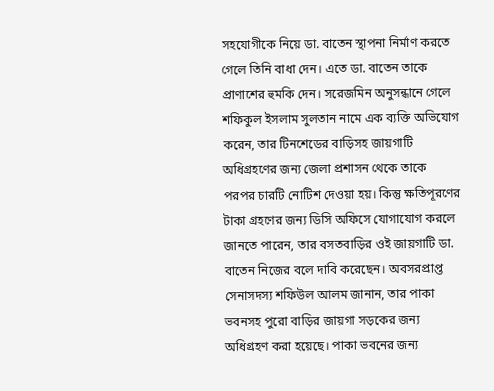সহযোগীকে নিয়ে ডা. বাতেন স্থাপনা নির্মাণ করতে গেলে তিনি বাধা দেন। এতে ডা. বাতেন তাকে প্রাণাশের হুমকি দেন। সরেজমিন অনুসন্ধানে গেলে শফিকুল ইসলাম সুলতান নামে এক ব্যক্তি অভিযোগ করেন, তার টিনশেডের বাড়িসহ জায়গাটি অধিগ্রহণের জন্য জেলা প্রশাসন থেকে তাকে পরপর চারটি নোটিশ দেওয়া হয়। কিন্তু ক্ষতিপূরণের টাকা গ্রহণের জন্য ডিসি অফিসে যোগাযোগ করলে জানতে পারেন, তার বসতবাড়ির ওই জায়গাটি ডা. বাতেন নিজের বলে দাবি করেছেন। অবসরপ্রাপ্ত সেনাসদস্য শফিউল আলম জানান, তার পাকা ভবনসহ পুরো বাড়ির জায়গা সড়কের জন্য অধিগ্রহণ করা হয়েছে। পাকা ভবনের জন্য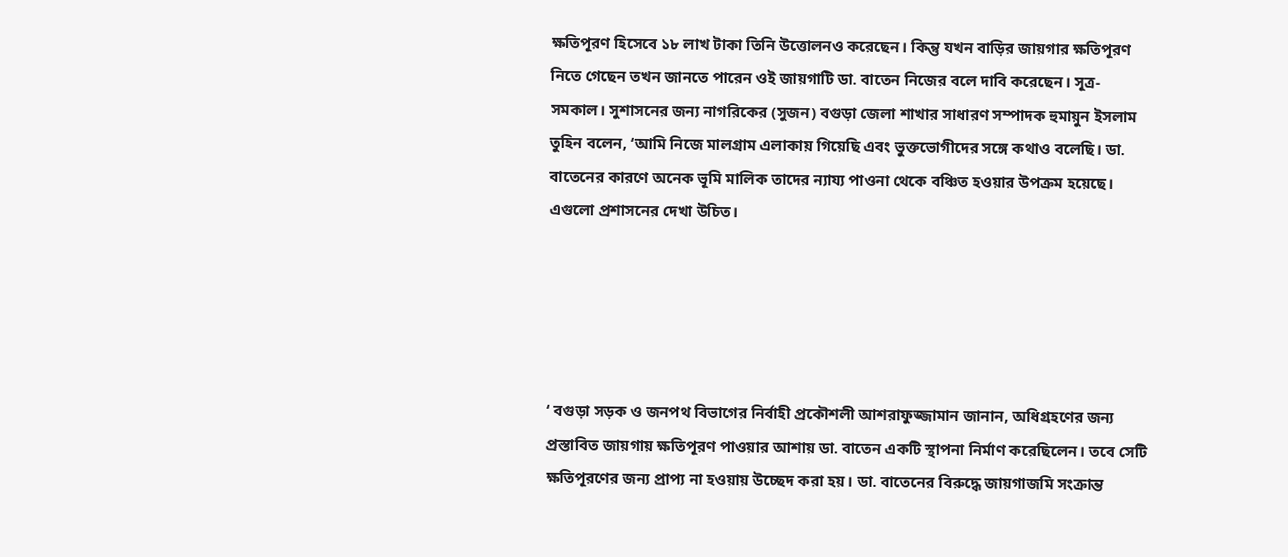ক্ষতিপূরণ হিসেবে ১৮ লাখ টাকা তিনি উত্তোলনও করেছেন। কিন্তু যখন বাড়ির জায়গার ক্ষতিপূরণ নিতে গেছেন তখন জানতে পারেন ওই জায়গাটি ডা. বাতেন নিজের বলে দাবি করেছেন। সূত্র-সমকাল। সুশাসনের জন্য নাগরিকের (সুজন) বগুড়া জেলা শাখার সাধারণ সম্পাদক হুমায়ুন ইসলাম তুহিন বলেন, ‘আমি নিজে মালগ্রাম এলাকায় গিয়েছি এবং ভুক্তভোগীদের সঙ্গে কথাও বলেছি। ডা. বাতেনের কারণে অনেক ভূমি মালিক তাদের ন্যায্য পাওনা থেকে বঞ্চিত হওয়ার উপক্রম হয়েছে। এগুলো প্রশাসনের দেখা উচিত।





‘ বগুড়া সড়ক ও জনপথ বিভাগের নির্বাহী প্রকৌশলী আশরাফুজ্জামান জানান, অধিগ্রহণের জন্য প্রস্তাবিত জায়গায় ক্ষতিপূরণ পাওয়ার আশায় ডা. বাতেন একটি স্থাপনা নির্মাণ করেছিলেন। তবে সেটি ক্ষতিপূরণের জন্য প্রাপ্য না হওয়ায় উচ্ছেদ করা হয়। ডা. বাতেনের বিরুদ্ধে জায়গাজমি সংক্রান্ত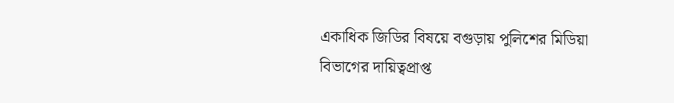একাধিক জিডির বিষয়ে বগুড়ায় পুলিশের মিডিয়া বিভাগের দায়িত্বপ্রাপ্ত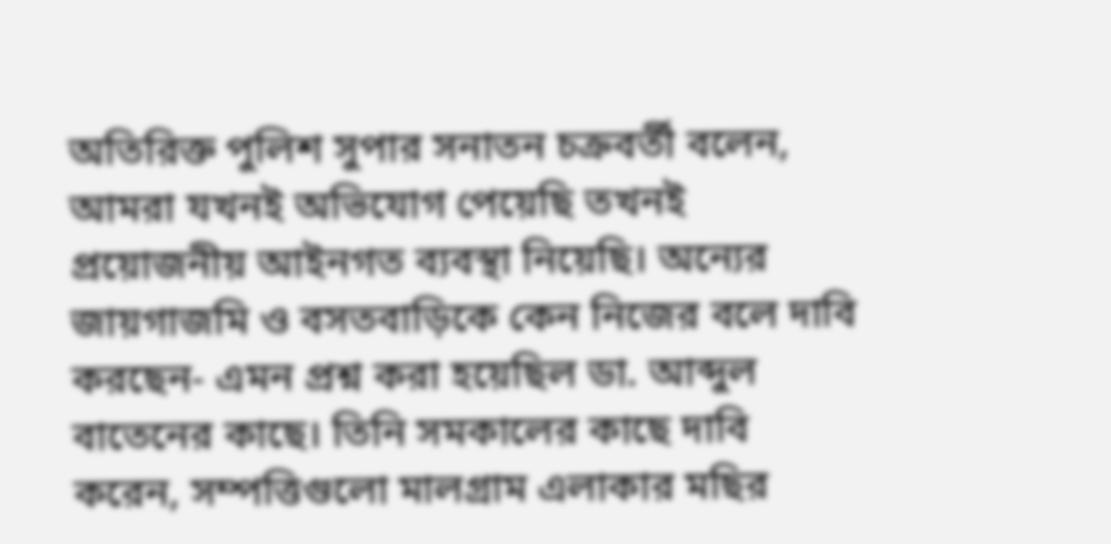অতিরিক্ত পুলিশ সুপার সনাতন চক্রবর্তী বলেন, আমরা যখনই অভিযোগ পেয়েছি তখনই প্রয়োজনীয় আইনগত ব্যবস্থা নিয়েছি। অন্যের জায়গাজমি ও বসতবাড়িকে কেন নিজের বলে দাবি করছেন- এমন প্রশ্ন করা হয়েছিল ডা. আব্দুল বাতেনের কাছে। তিনি সমকালের কাছে দাবি করেন, সম্পত্তিগুলো মালগ্রাম এলাকার মছির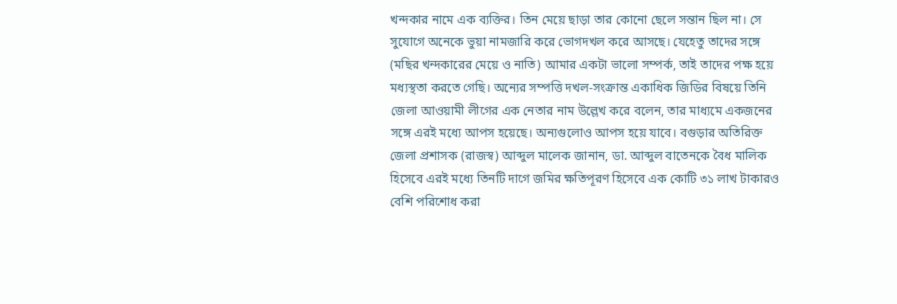খন্দকার নামে এক ব্যক্তির। তিন মেয়ে ছাড়া তার কোনো ছেলে সন্তান ছিল না। সে সুযোগে অনেকে ভুয়া নামজারি করে ভোগদখল করে আসছে। যেহেতু তাদের সঙ্গে (মছির খন্দকারের মেয়ে ও নাতি) আমার একটা ভালো সম্পর্ক, তাই তাদের পক্ষ হয়ে মধ্যস্থতা করতে গেছি। অন্যের সম্পত্তি দখল-সংক্রান্ত একাধিক জিডির বিষয়ে তিনি জেলা আওয়ামী লীগের এক নেতার নাম উল্লেখ করে বলেন, তার মাধ্যমে একজনের সঙ্গে এরই মধ্যে আপস হয়েছে। অন্যগুলোও আপস হয়ে যাবে। বগুড়ার অতিরিক্ত জেলা প্রশাসক (রাজস্ব) আব্দুল মালেক জানান, ডা. আব্দুল বাতেনকে বৈধ মালিক হিসেবে এরই মধ্যে তিনটি দাগে জমির ক্ষতিপূরণ হিসেবে এক কোটি ৩১ লাখ টাকারও বেশি পরিশোধ করা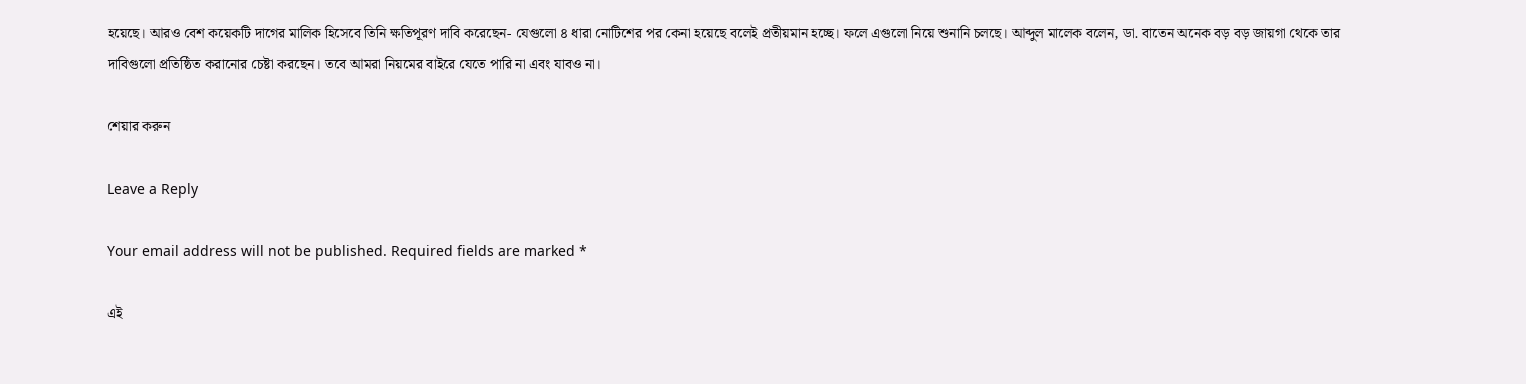হয়েছে। আরও বেশ কয়েকটি দাগের মালিক হিসেবে তিনি ক্ষতিপূরণ দাবি করেছেন- যেগুলো ৪ ধারা নোটিশের পর কেনা হয়েছে বলেই প্রতীয়মান হচ্ছে। ফলে এগুলো নিয়ে শুনানি চলছে। আব্দুল মালেক বলেন, ডা. বাতেন অনেক বড় বড় জায়গা থেকে তার দাবিগুলো প্রতিষ্ঠিত করানোর চেষ্টা করছেন। তবে আমরা নিয়মের বাইরে যেতে পারি না এবং যাবও না।

শেয়ার করুন

Leave a Reply

Your email address will not be published. Required fields are marked *

এই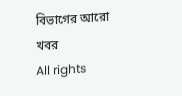বিভাগের আরো খবর
All rights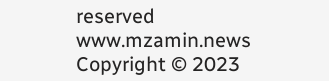reserved www.mzamin.news Copyright © 2023